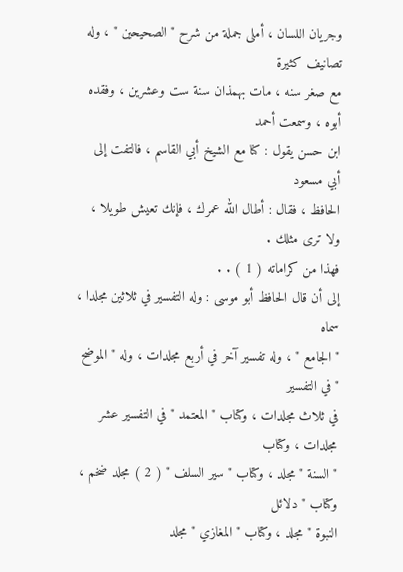وجريان اللسان ، أملى جملة من شرح " الصحيحين " ، وله تصانيف كثيرة
مع صغر سنه ، مات بهمذان سنة ست وعشرين ، وفقده أبوه ، وسمعت أحمد
ابن حسن يقول : كنا مع الشيخ أبي القاسم ، فالتفت إلى أبي مسعود
الحافظ ، فقال : أطال الله عمرك ، فإنك تعيش طويلا ، ولا ترى مثلك .
فهذا من كراماته ( 1 ) . .
إلى أن قال الحافظ أبو موسى : وله التفسير في ثلاثين مجلدا ، سماه
" الجامع " ، وله تفسير آخر في أربع مجلدات ، وله " الموضح " في التفسير
في ثلاث مجلدات ، وكتاب " المعتمد " في التفسير عشر مجلدات ، وكتاب
" السنة " مجلد ، وكتاب " سير السلف " ( 2 ) مجلد ضخم ، وكتاب " دلائل
النبوة " مجلد ، وكتاب " المغازي " مجلد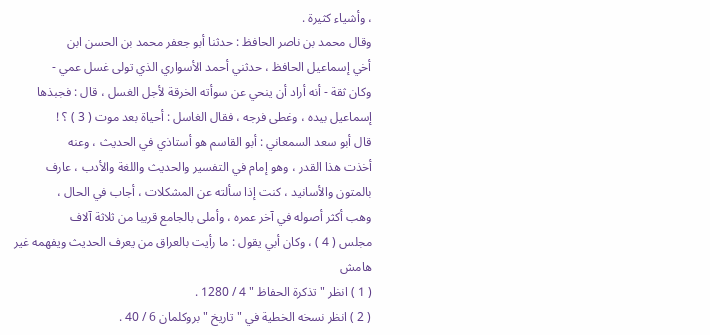، وأشياء كثيرة .
وقال محمد بن ناصر الحافظ : حدثنا أبو جعفر محمد بن الحسن ابن
أخي إسماعيل الحافظ ، حدثني أحمد الأسواري الذي تولى غسل عمي -
وكان ثقة - أنه أراد أن ينحي عن سوأته الخرقة لأجل الغسل ، قال : فجبذها
إسماعيل بيده ، وغطى فرجه ، فقال الغاسل : أحياة بعد موت ( 3 ) ؟ !
قال أبو سعد السمعاني : أبو القاسم هو أستاذي في الحديث ، وعنه
أخذت هذا القدر ، وهو إمام في التفسير والحديث واللغة والأدب ، عارف
بالمتون والأسانيد ، كنت إذا سألته عن المشكلات ، أجاب في الحال ،
وهب أكثر أصوله في آخر عمره ، وأملى بالجامع قريبا من ثلاثة آلاف
مجلس ( 4 ) ، وكان أبي يقول : ما رأيت بالعراق من يعرف الحديث ويفهمه غير
هامش
( 1 ) انظر " تذكرة الحفاظ " 4 / 1280 .
( 2 ) انظر نسخه الخطية في " تاريخ " بروكلمان 6 / 40 .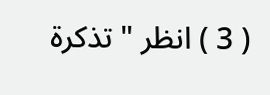( 3 ) انظر " تذكرة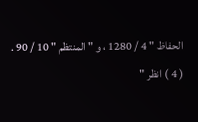الحفاظ " 4 / 1280 ، و " المنتظم " 10 / 90 .
( 4 ) انظر "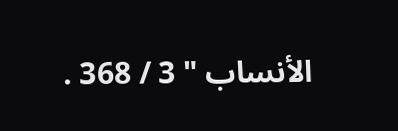الأنساب " 3 / 368 .